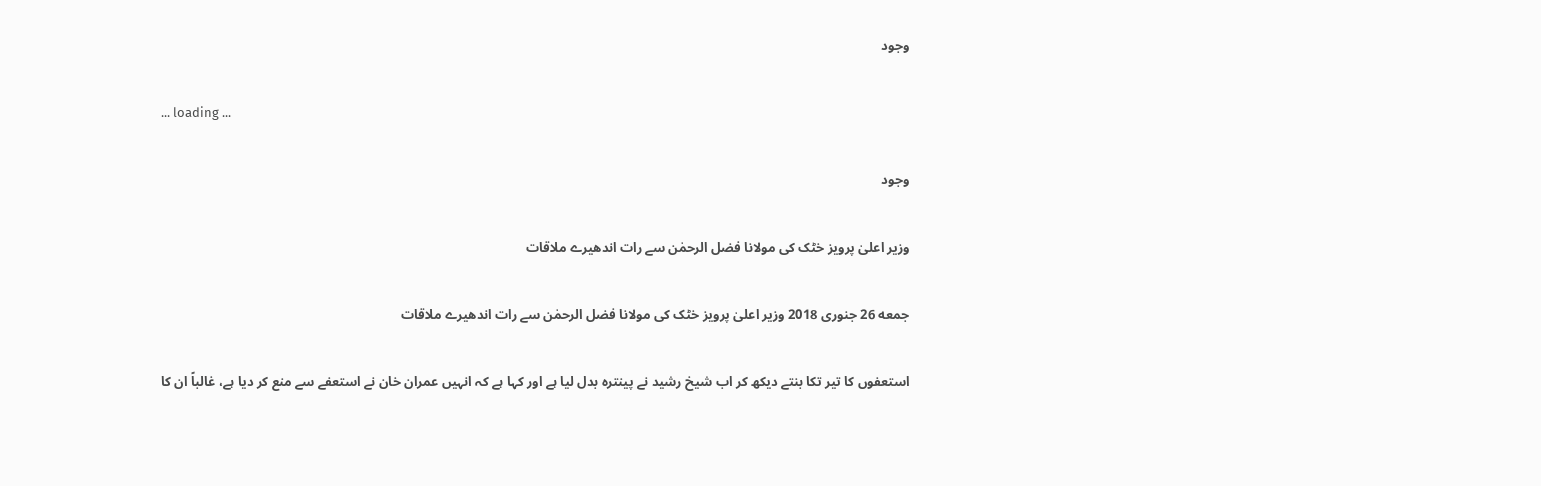وجود

... loading ...

وجود

وزیر اعلیٰ پرویز خٹک کی مولانا فضل الرحمٰن سے رات اندھیرے ملاقات

جمعه 26 جنوری 2018 وزیر اعلیٰ پرویز خٹک کی مولانا فضل الرحمٰن سے رات اندھیرے ملاقات

استعفوں کا تیر تکا بنتے دیکھ کر اب شیخ رشید نے پینترہ بدل لیا ہے اور کہا ہے کہ انہیں عمران خان نے استعفے سے منع کر دیا ہے، غالباً ان کا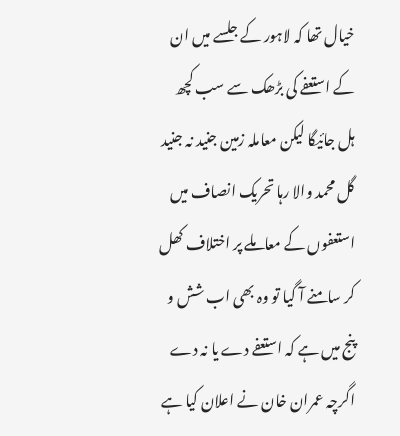خیال تھا کہ لاہور کے جلسے میں ان کے استعفے کی بڑھک سے سب کچھ ہل جائیگا لیکن معاملہ زمین جنید نہ جنید گل محمد والا رہا تحریک انصاف میں استعفوں کے معاملے پر اختلاف کھل کر سامنے آ گیا تو وہ بھی اب شش و پنج میں ہے کہ استعفے دے یا نہ دے اگرچہ عمران خان نے اعلان کیا ہے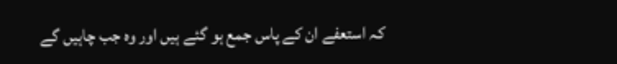کہ استعفے ان کے پاس جمع ہو گئے ہیں اور وہ جب چاہیں گے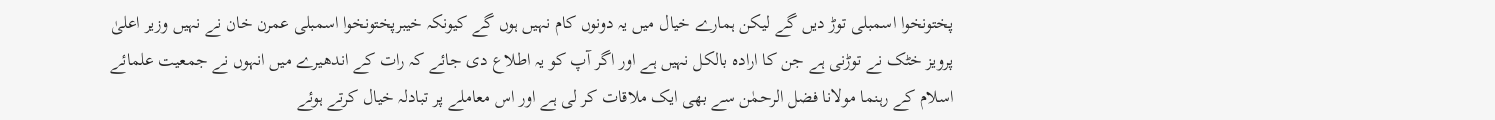پختونخوا اسمبلی توڑ دیں گے لیکن ہمارے خیال میں یہ دونوں کام نہیں ہوں گے کیونکہ خیبرپختونخوا اسمبلی عمرن خان نے نہیں وزیر اعلیٰ پرویز خٹک نے توڑنی ہے جن کا ارادہ بالکل نہیں ہے اور اگر آپ کو یہ اطلاع دی جائے کہ رات کے اندھیرے میں انہوں نے جمعیت علمائے اسلام کے رہنما مولانا فضل الرحمٰن سے بھی ایک ملاقات کر لی ہے اور اس معاملے پر تبادلہ خیال کرتے ہوئے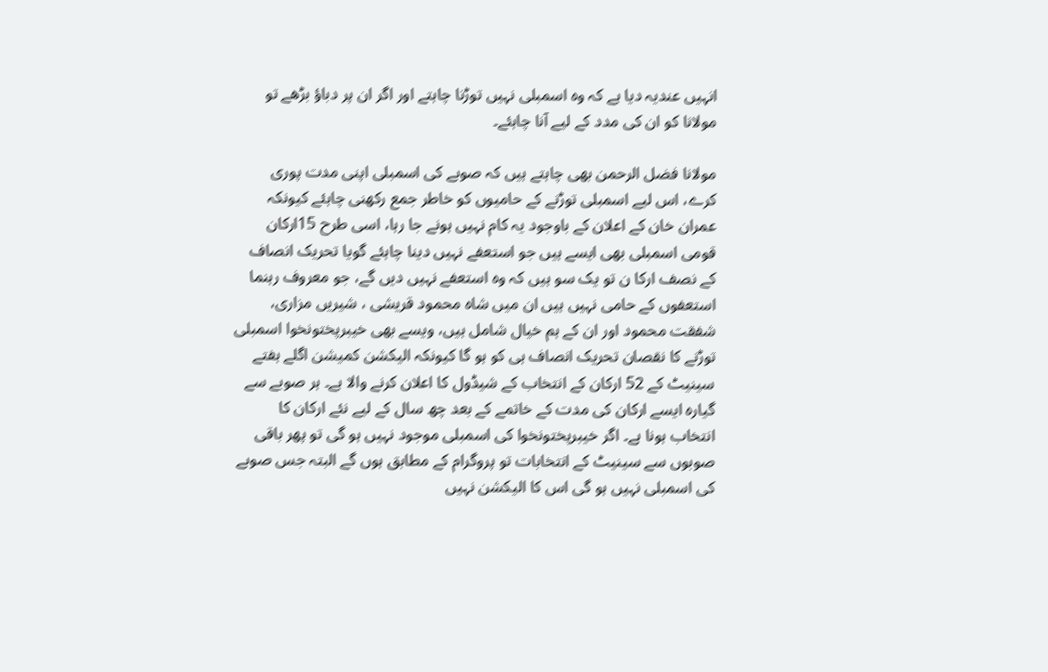انہیں عندیہ دیا ہے کہ وہ اسمبلی نہیں توڑنا چاہتے اور اگر ان پر دباؤ بڑھے تو مولانا کو ان کی مدد کے لیے آنا چاہئے۔

مولانا فضل الرحمن بھی چاہتے ہیں کہ صوبے کی اسمبلی اپنی مدت پوری کرے، اس لیے اسمبلی توڑنے کے حامیوں کو خاطر جمع رکھنی چاہئے کیونکہ عمران خان کے اعلان کے باوجود یہ کام نہیں ہونے جا رہا، اسی طرح 15ارکان قومی اسمبلی بھی ایسے ہیں جو استعفے نہیں دینا چاہئے گویا تحریک انصاف کے نصف ارکا ن تو یک سو ہیں کہ وہ استعفے نہیں دیں گے، جو معروف رہنما استعفوں کے حامی نہیں ہیں ان میں شاہ محمود قریشی ، شیریں مزاری، شفقت محمود اور ان کے ہم خیال شامل ہیں، ویسے بھی خیبرپختونخوا اسمبلی توڑنے کا نقصان تحریک انصاف ہی کو ہو گا کیونکہ الیکشن کمیشن اگلے ہفتے سینیٹ کے 52 ارکان کے انتخاب کے شیڈول کا اعلان کرنے والا ہے۔ ہر صوبے سے گیارہ ایسے ارکان کی مدت کے خاتمے کے بعد چھ سال کے لیے نئے ارکان کا انتخاب ہونا ہے۔ اگر خیبرپختونخوا کی اسمبلی موجود نہیں ہو گی تو پھر باقی صوبوں سے سینیٹ کے انتخابات تو پروگرام کے مطابق ہوں گے البتہ جس صوبے کی اسمبلی نہیں ہو گی اس کا الیکشن نہیں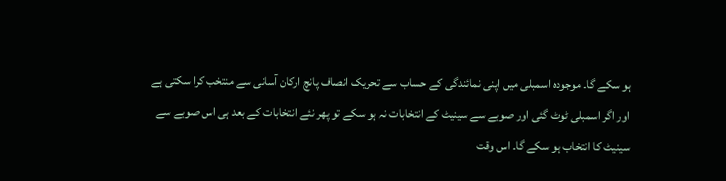ہو سکے گا۔ موجودہ اسمبلی میں اپنی نمائندگی کے حساب سے تحریک انصاف پانچ ارکان آسانی سے منتخب کرا سکتی ہے اور اگر اسمبلی ٹوٹ گئی اور صوبے سے سینیٹ کے انتخابات نہ ہو سکے تو پھر نئے انتخابات کے بعد ہی اس صوبے سے سینیٹ کا انتخاب ہو سکے گا۔ اس وقت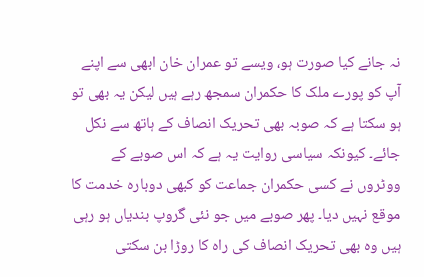نہ جانے کیا صورت ہو، ویسے تو عمران خان ابھی سے اپنے آپ کو پورے ملک کا حکمران سمجھ رہے ہیں لیکن یہ بھی تو ہو سکتا ہے کہ صوبہ بھی تحریک انصاف کے ہاتھ سے نکل جائے۔ کیونکہ سیاسی روایت یہ ہے کہ اس صوبے کے ووٹروں نے کسی حکمران جماعت کو کبھی دوبارہ خدمت کا موقع نہیں دیا۔ پھر صوبے میں جو نئی گروپ بندیاں ہو رہی ہیں وہ بھی تحریک انصاف کی راہ کا روڑا بن سکتی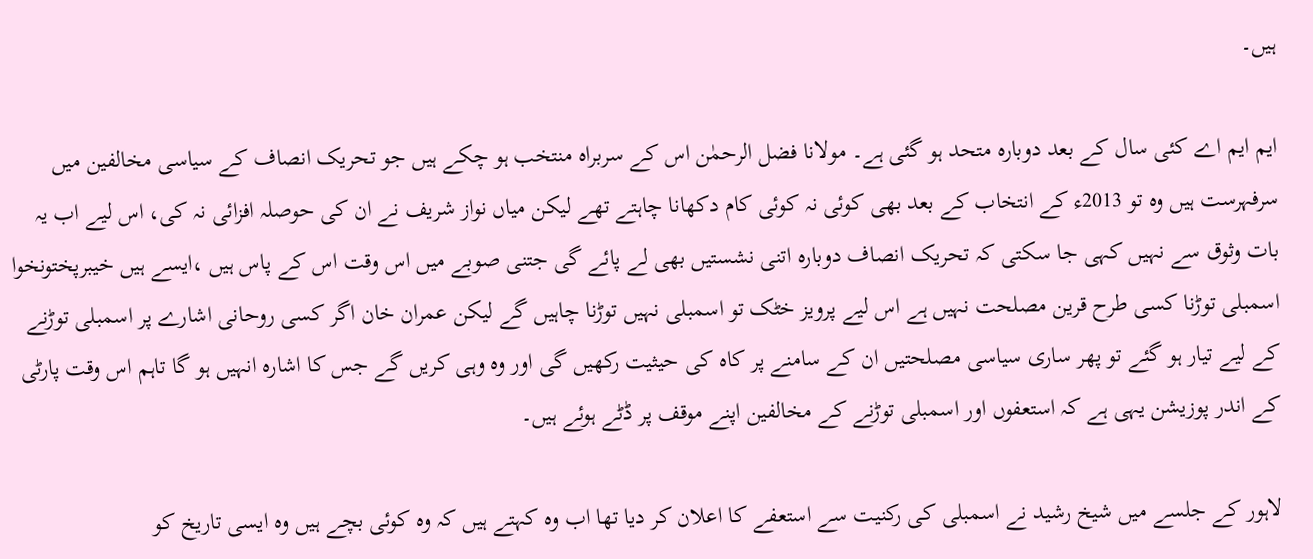ہیں۔

ایم ایم اے کئی سال کے بعد دوبارہ متحد ہو گئی ہے۔ مولانا فضل الرحمٰن اس کے سربراہ منتخب ہو چکے ہیں جو تحریک انصاف کے سیاسی مخالفین میں سرفہرست ہیں وہ تو 2013ء کے انتخاب کے بعد بھی کوئی نہ کوئی کام دکھانا چاہتے تھے لیکن میاں نواز شریف نے ان کی حوصلہ افزائی نہ کی، اس لیے اب یہ بات وثوق سے نہیں کہی جا سکتی کہ تحریک انصاف دوبارہ اتنی نشستیں بھی لے پائے گی جتنی صوبے میں اس وقت اس کے پاس ہیں ،ایسے ہیں خیبرپختونخوا اسمبلی توڑنا کسی طرح قرین مصلحت نہیں ہے اس لیے پرویز خٹک تو اسمبلی نہیں توڑنا چاہیں گے لیکن عمران خان اگر کسی روحانی اشارے پر اسمبلی توڑنے کے لیے تیار ہو گئے تو پھر ساری سیاسی مصلحتیں ان کے سامنے پر کاہ کی حیثیت رکھیں گی اور وہ وہی کریں گے جس کا اشارہ انہیں ہو گا تاہم اس وقت پارٹی کے اندر پوزیشن یہی ہے کہ استعفوں اور اسمبلی توڑنے کے مخالفین اپنے موقف پر ڈٹے ہوئے ہیں۔

لاہور کے جلسے میں شیخ رشید نے اسمبلی کی رکنیت سے استعفے کا اعلان کر دیا تھا اب وہ کہتے ہیں کہ وہ کوئی بچے ہیں وہ ایسی تاریخ کو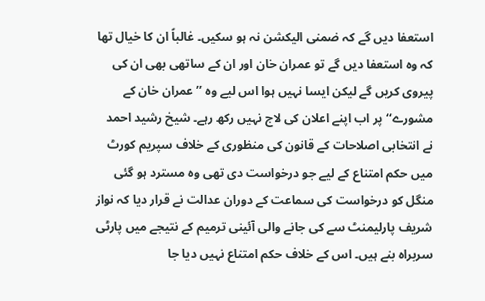استعفا دیں گے کہ ضمنی الیکشن نہ ہو سکیں۔ غالباً ان کا خیال تھا کہ وہ استعفا دیں گے تو عمران خان اور ان کے ساتھی بھی ان کی پیروی کریں گے لیکن ایسا نہیں ہوا اس لیے وہ ’’عمران خان کے مشورے‘‘ پر اب اپنے اعلان کی لاج نہیں رکھ رہے۔ شیخ رشید احمد نے انتخابی اصلاحات کے قانون کی منظوری کے خلاف سپریم کورٹ میں حکم امتناع کے لیے جو درخواست دی تھی وہ مسترد ہو گئی منگل کو درخواست کی سماعت کے دوران عدالت نے قرار دیا کہ نواز شریف پارلیمنٹ سے کی جانے والی آئینی ترمیم کے نتیجے میں پارٹی سربراہ بنے ہیں۔ اس کے خلاف حکم امتناع نہیں دیا جا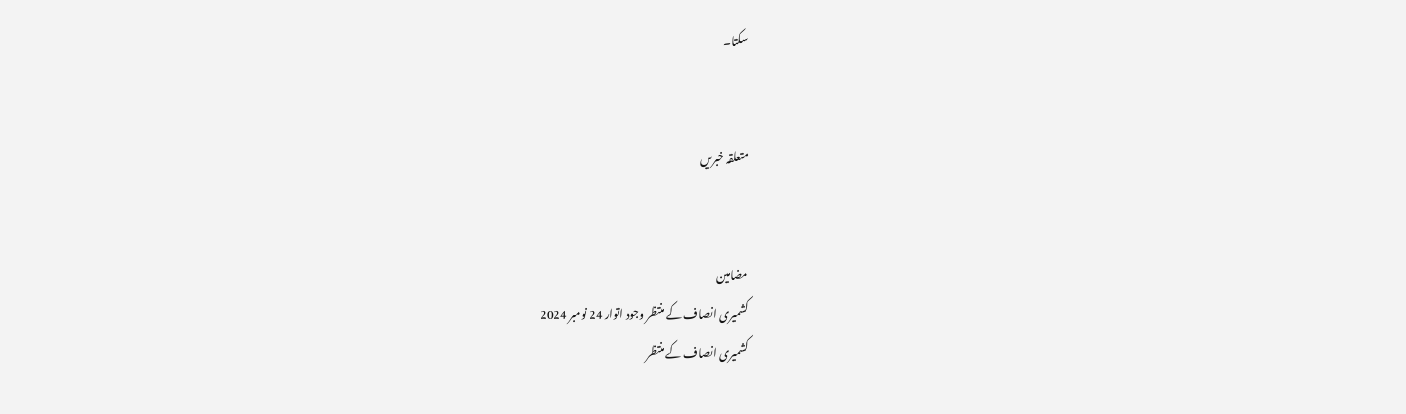سکتا۔


متعلقہ خبریں


مضامین
کشمیری انصاف کے منتظر وجود اتوار 24 نومبر 2024
کشمیری انصاف کے منتظر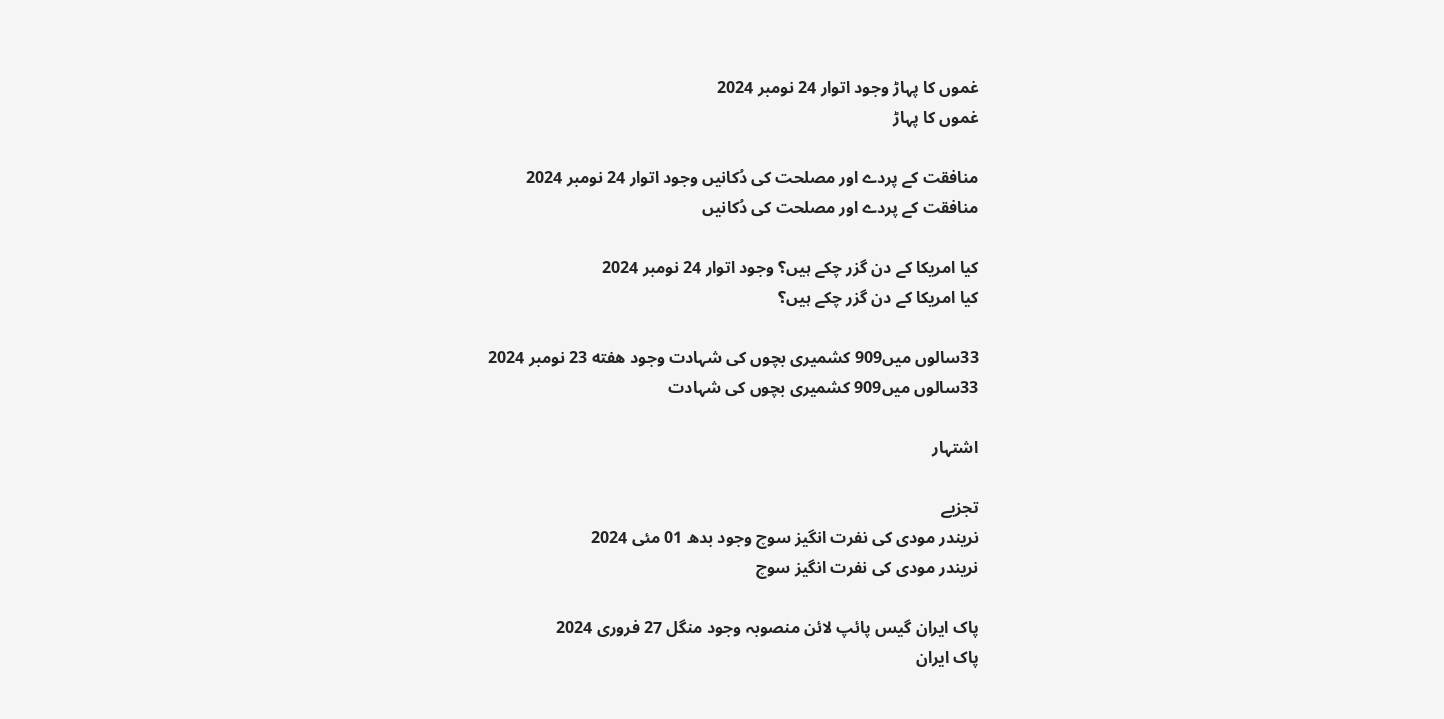غموں کا پہاڑ وجود اتوار 24 نومبر 2024
غموں کا پہاڑ

منافقت کے پردے اور مصلحت کی دُکانیں وجود اتوار 24 نومبر 2024
منافقت کے پردے اور مصلحت کی دُکانیں

کیا امریکا کے دن گزر چکے ہیں؟ وجود اتوار 24 نومبر 2024
کیا امریکا کے دن گزر چکے ہیں؟

33سالوں میں909 کشمیری بچوں کی شہادت وجود هفته 23 نومبر 2024
33سالوں میں909 کشمیری بچوں کی شہادت

اشتہار

تجزیے
نریندر مودی کی نفرت انگیز سوچ وجود بدھ 01 مئی 2024
نریندر مودی کی نفرت انگیز سوچ

پاک ایران گیس پائپ لائن منصوبہ وجود منگل 27 فروری 2024
پاک ایران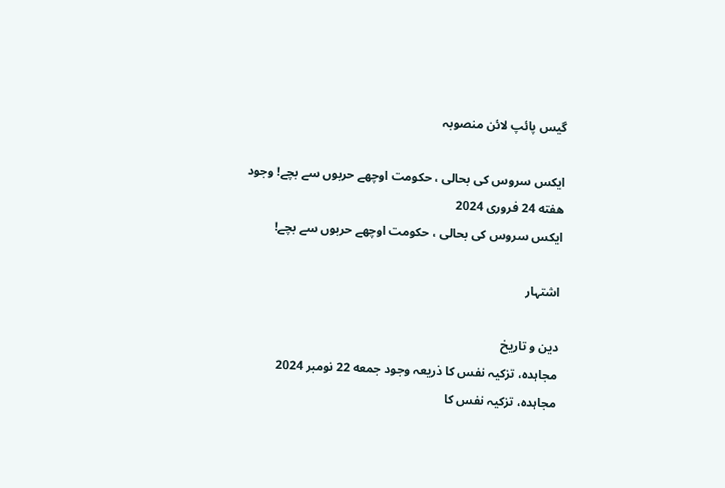گیس پائپ لائن منصوبہ

ایکس سروس کی بحالی ، حکومت اوچھے حربوں سے بچے! وجود هفته 24 فروری 2024
ایکس سروس کی بحالی ، حکومت اوچھے حربوں سے بچے!

اشتہار

دین و تاریخ
مجاہدہ، تزکیہ نفس کا ذریعہ وجود جمعه 22 نومبر 2024
مجاہدہ، تزکیہ نفس کا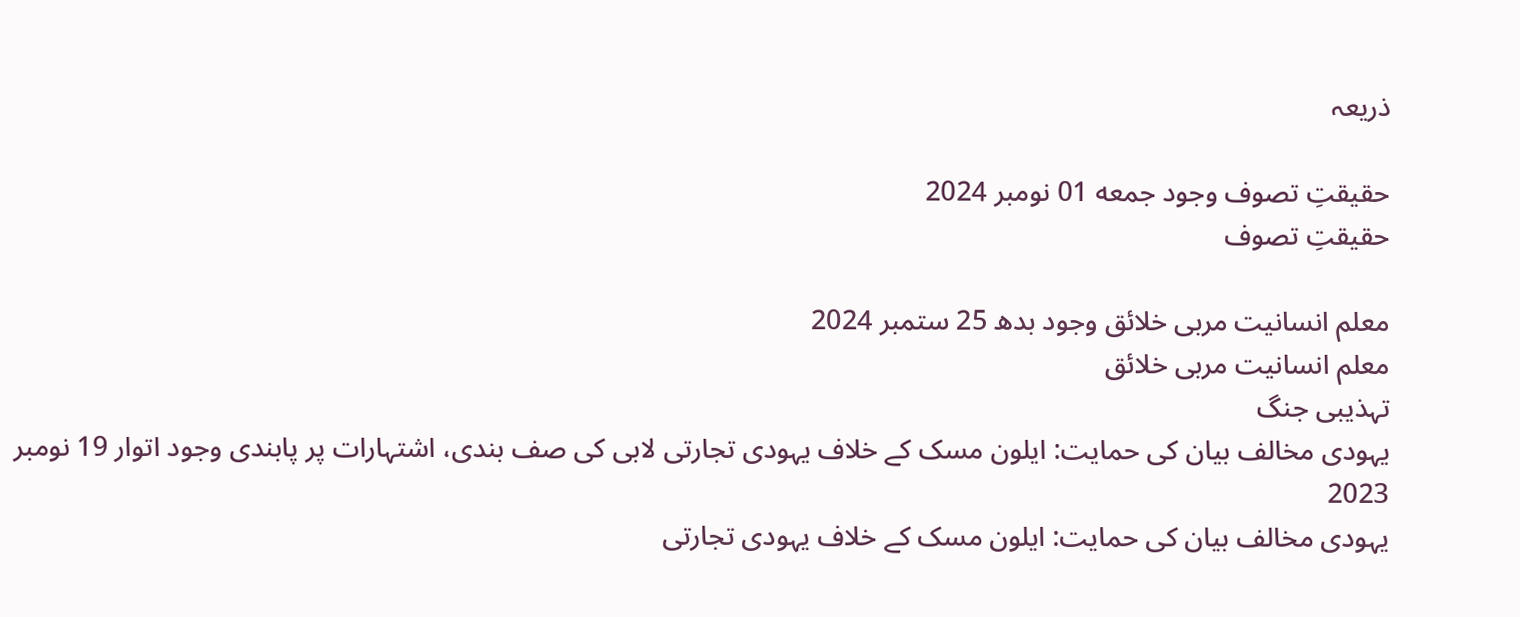ذریعہ

حقیقتِ تصوف وجود جمعه 01 نومبر 2024
حقیقتِ تصوف

معلم انسانیت مربی خلائق وجود بدھ 25 ستمبر 2024
معلم انسانیت مربی خلائق
تہذیبی جنگ
یہودی مخالف بیان کی حمایت: ایلون مسک کے خلاف یہودی تجارتی لابی کی صف بندی، اشتہارات پر پابندی وجود اتوار 19 نومبر 2023
یہودی مخالف بیان کی حمایت: ایلون مسک کے خلاف یہودی تجارتی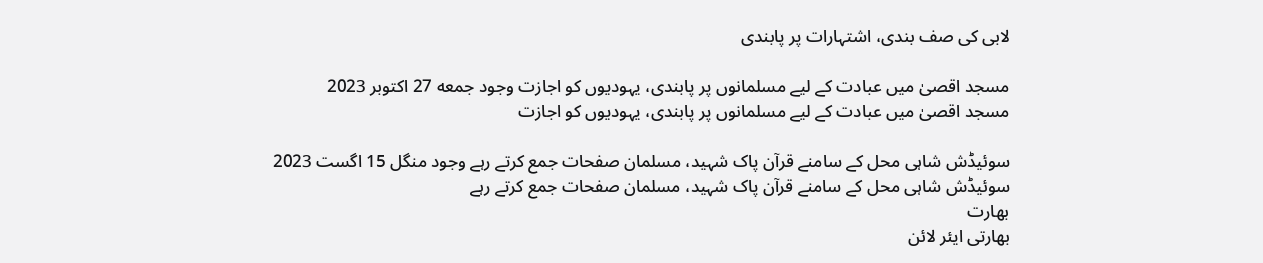لابی کی صف بندی، اشتہارات پر پابندی

مسجد اقصیٰ میں عبادت کے لیے مسلمانوں پر پابندی، یہودیوں کو اجازت وجود جمعه 27 اکتوبر 2023
مسجد اقصیٰ میں عبادت کے لیے مسلمانوں پر پابندی، یہودیوں کو اجازت

سوئیڈش شاہی محل کے سامنے قرآن پاک شہید، مسلمان صفحات جمع کرتے رہے وجود منگل 15 اگست 2023
سوئیڈش شاہی محل کے سامنے قرآن پاک شہید، مسلمان صفحات جمع کرتے رہے
بھارت
بھارتی ایئر لائن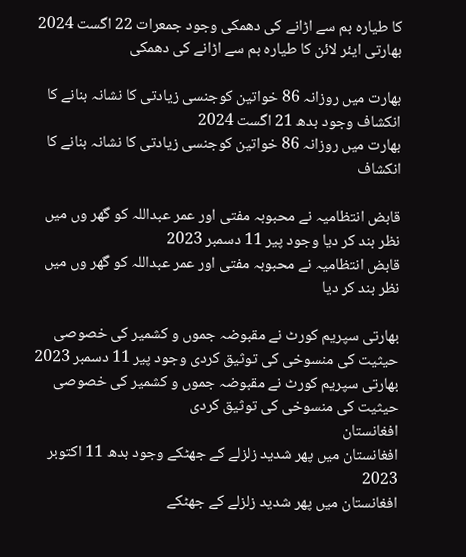کا طیارہ بم سے اڑانے کی دھمکی وجود جمعرات 22 اگست 2024
بھارتی ایئر لائن کا طیارہ بم سے اڑانے کی دھمکی

بھارت میں روزانہ 86 خواتین کوجنسی زیادتی کا نشانہ بنانے کا انکشاف وجود بدھ 21 اگست 2024
بھارت میں روزانہ 86 خواتین کوجنسی زیادتی کا نشانہ بنانے کا انکشاف

قابض انتظامیہ نے محبوبہ مفتی اور عمر عبداللہ کو گھر وں میں نظر بند کر دیا وجود پیر 11 دسمبر 2023
قابض انتظامیہ نے محبوبہ مفتی اور عمر عبداللہ کو گھر وں میں نظر بند کر دیا

بھارتی سپریم کورٹ نے مقبوضہ جموں و کشمیر کی خصوصی حیثیت کی منسوخی کی توثیق کردی وجود پیر 11 دسمبر 2023
بھارتی سپریم کورٹ نے مقبوضہ جموں و کشمیر کی خصوصی حیثیت کی منسوخی کی توثیق کردی
افغانستان
افغانستان میں پھر شدید زلزلے کے جھٹکے وجود بدھ 11 اکتوبر 2023
افغانستان میں پھر شدید زلزلے کے جھٹکے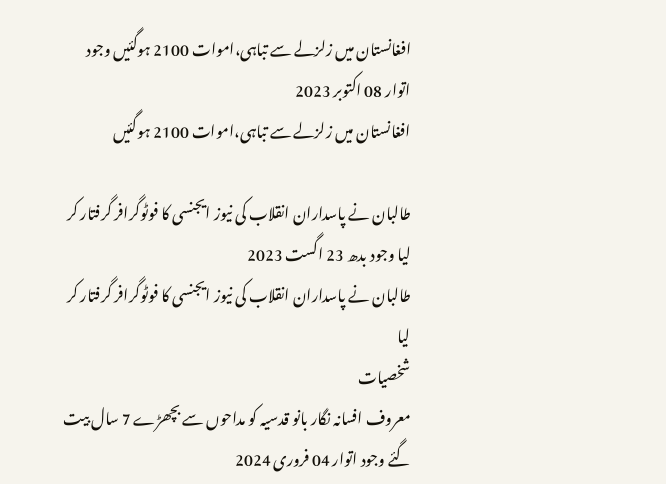افغانستان میں زلزلے سے تباہی،اموات 2100 ہوگئیں وجود اتوار 08 اکتوبر 2023
افغانستان میں زلزلے سے تباہی،اموات 2100 ہوگئیں

طالبان نے پاسداران انقلاب کی نیوز ایجنسی کا فوٹوگرافر گرفتار کر لیا وجود بدھ 23 اگست 2023
طالبان نے پاسداران انقلاب کی نیوز ایجنسی کا فوٹوگرافر گرفتار کر لیا
شخصیات
معروف افسانہ نگار بانو قدسیہ کو مداحوں سے بچھڑے 7 سال بیت گئے وجود اتوار 04 فروری 2024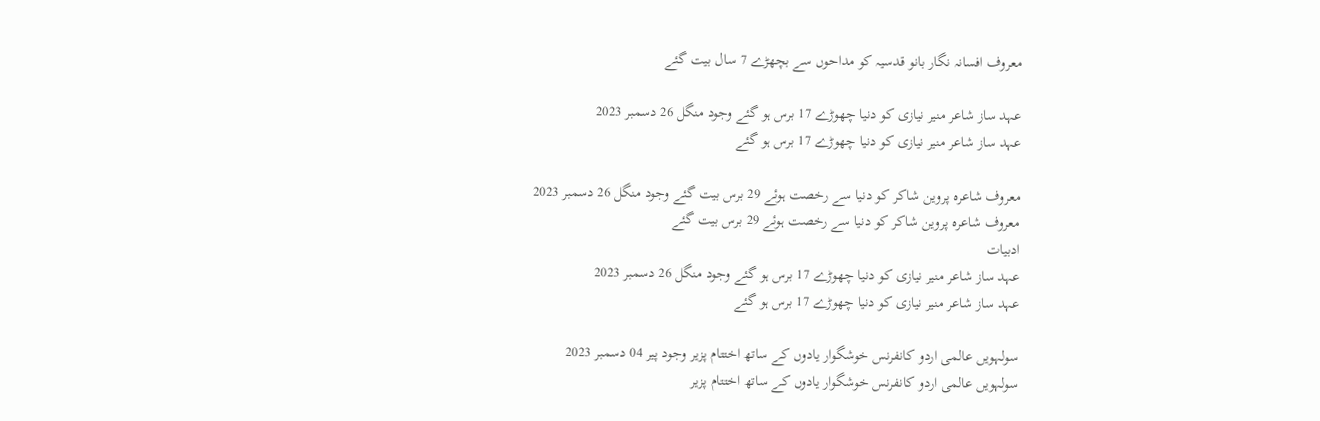معروف افسانہ نگار بانو قدسیہ کو مداحوں سے بچھڑے 7 سال بیت گئے

عہد ساز شاعر منیر نیازی کو دنیا چھوڑے 17 برس ہو گئے وجود منگل 26 دسمبر 2023
عہد ساز شاعر منیر نیازی کو دنیا چھوڑے 17 برس ہو گئے

معروف شاعرہ پروین شاکر کو دنیا سے رخصت ہوئے 29 برس بیت گئے وجود منگل 26 دسمبر 2023
معروف شاعرہ پروین شاکر کو دنیا سے رخصت ہوئے 29 برس بیت گئے
ادبیات
عہد ساز شاعر منیر نیازی کو دنیا چھوڑے 17 برس ہو گئے وجود منگل 26 دسمبر 2023
عہد ساز شاعر منیر نیازی کو دنیا چھوڑے 17 برس ہو گئے

سولہویں عالمی اردو کانفرنس خوشگوار یادوں کے ساتھ اختتام پزیر وجود پیر 04 دسمبر 2023
سولہویں عالمی اردو کانفرنس خوشگوار یادوں کے ساتھ اختتام پزیر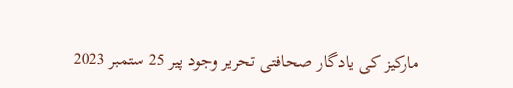مارکیز کی یادگار صحافتی تحریر وجود پیر 25 ستمبر 2023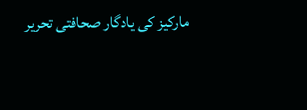مارکیز کی یادگار صحافتی تحریر